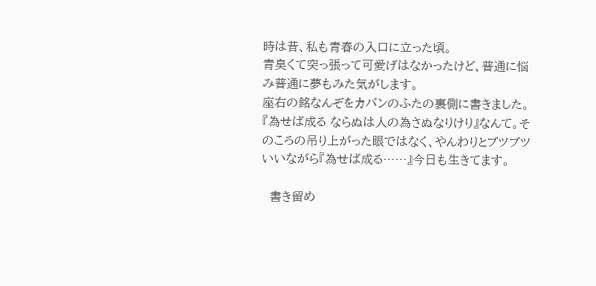時は昔、私も青春の入口に立った頃。
青臭くて突っ張って可愛げはなかったけど、普通に悩み普通に夢もみた気がします。
座右の銘なんぞをカバンのふたの裏側に書きました。
『為せば成る ならぬは人の為さぬなりけり』なんて。そのころの吊り上がった眼ではなく、やんわりとブツブツいいながら『為せば成る……』今日も生きてます。

  書き留め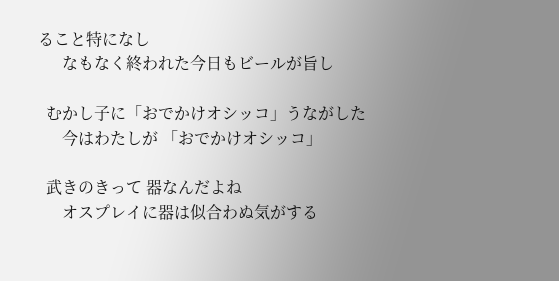ること特になし
      なもなく終われた今日もビールが旨し

  むかし子に「おでかけオシッコ」うながした
      今はわたしが 「おでかけオシッコ」

  武きのきって 器なんだよね
      オスプレイに器は似合わぬ気がする